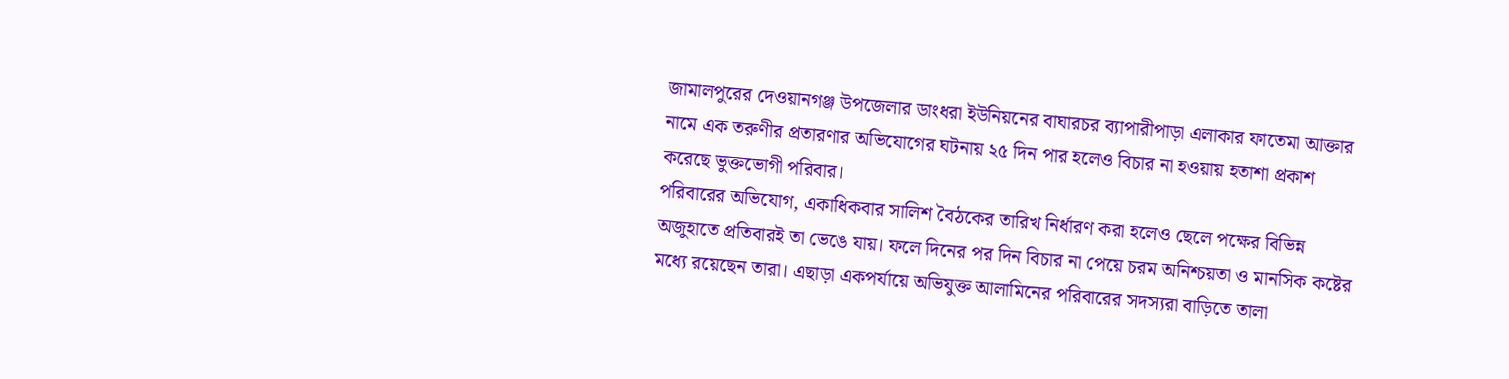জামালপুরের দেওয়ানগঞ্জ উপজেলার ডাংধরা ইউনিয়নের বাঘারচর ব্যাপারীপাড়া এলাকার ফাতেমা আক্তার নামে এক তরুণীর প্রতারণার অভিযোগের ঘটনায় ২৫ দিন পার হলেও বিচার না হওয়ায় হতাশা প্রকাশ করেছে ভুক্তভোগী পরিবার।
পরিবারের অভিযোগ, একাধিকবার সালিশ বৈঠকের তারিখ নির্ধারণ করা হলেও ছেলে পক্ষের বিভিন্ন অজুহাতে প্রতিবারই তা ভেঙে যায়। ফলে দিনের পর দিন বিচার না পেয়ে চরম অনিশ্চয়তা ও মানসিক কষ্টের মধ্যে রয়েছেন তারা। এছাড়া একপর্যায়ে অভিযুক্ত আলামিনের পরিবারের সদস্যরা বাড়িতে তালা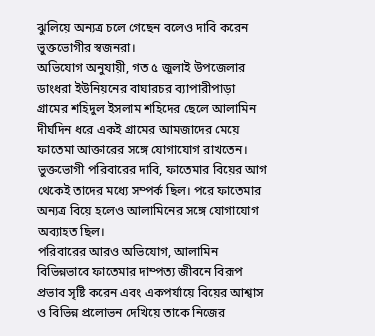ঝুলিয়ে অন্যত্র চলে গেছেন বলেও দাবি করেন ভুক্তভোগীর স্বজনরা।
অভিযোগ অনুযায়ী, গত ৫ জুলাই উপজেলার ডাংধরা ইউনিয়নের বাঘারচর ব্যাপারীপাড়া গ্রামের শহিদুল ইসলাম শহিদের ছেলে আলামিন দীর্ঘদিন ধরে একই গ্রামের আমজাদের মেয়ে ফাতেমা আক্তারের সঙ্গে যোগাযোগ রাখতেন। ভুক্তভোগী পরিবারের দাবি, ফাতেমার বিয়ের আগ থেকেই তাদের মধ্যে সম্পর্ক ছিল। পরে ফাতেমার অন্যত্র বিয়ে হলেও আলামিনের সঙ্গে যোগাযোগ অব্যাহত ছিল।
পরিবারের আরও অভিযোগ, আলামিন বিভিন্নভাবে ফাতেমার দাম্পত্য জীবনে বিরূপ প্রভাব সৃষ্টি করেন এবং একপর্যায়ে বিয়ের আশ্বাস ও বিভিন্ন প্রলোভন দেখিয়ে তাকে নিজের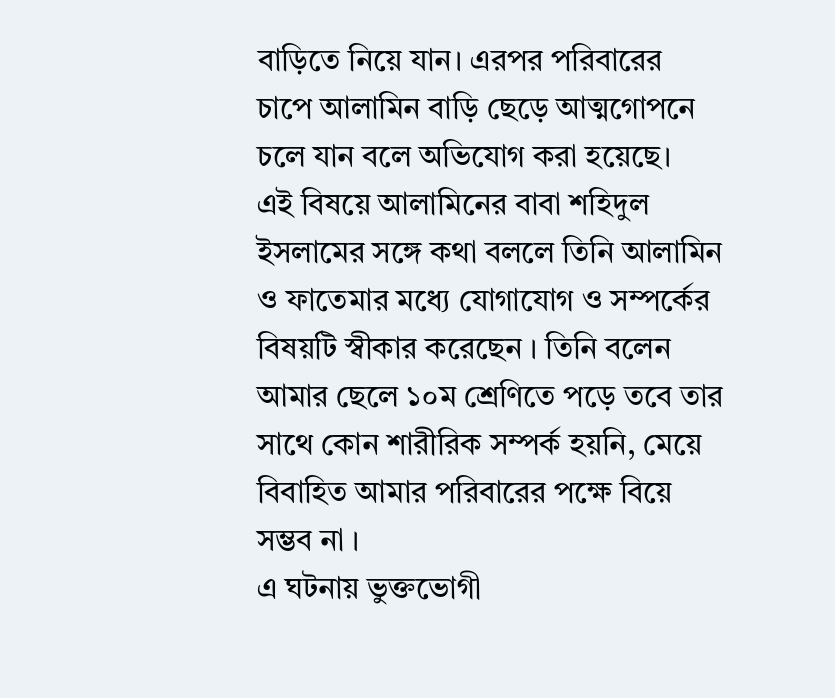বাড়িতে নিয়ে যান। এরপর পরিবারের চাপে আলামিন বাড়ি ছেড়ে আত্মগোপনে চলে যান বলে অভিযোগ করা হয়েছে।
এই বিষয়ে আলামিনের বাবা শহিদুল ইসলামের সঙ্গে কথা বললে তিনি আলামিন ও ফাতেমার মধ্যে যোগাযোগ ও সম্পর্কের বিষয়টি স্বীকার করেছেন । তিনি বলেন আমার ছেলে ১০ম শ্রেণিতে পড়ে তবে তার সাথে কোন শারীরিক সম্পর্ক হয়নি, মেয়ে বিবাহিত আমার পরিবারের পক্ষে বিয়ে সম্ভব না ।
এ ঘটনায় ভুক্তভোগী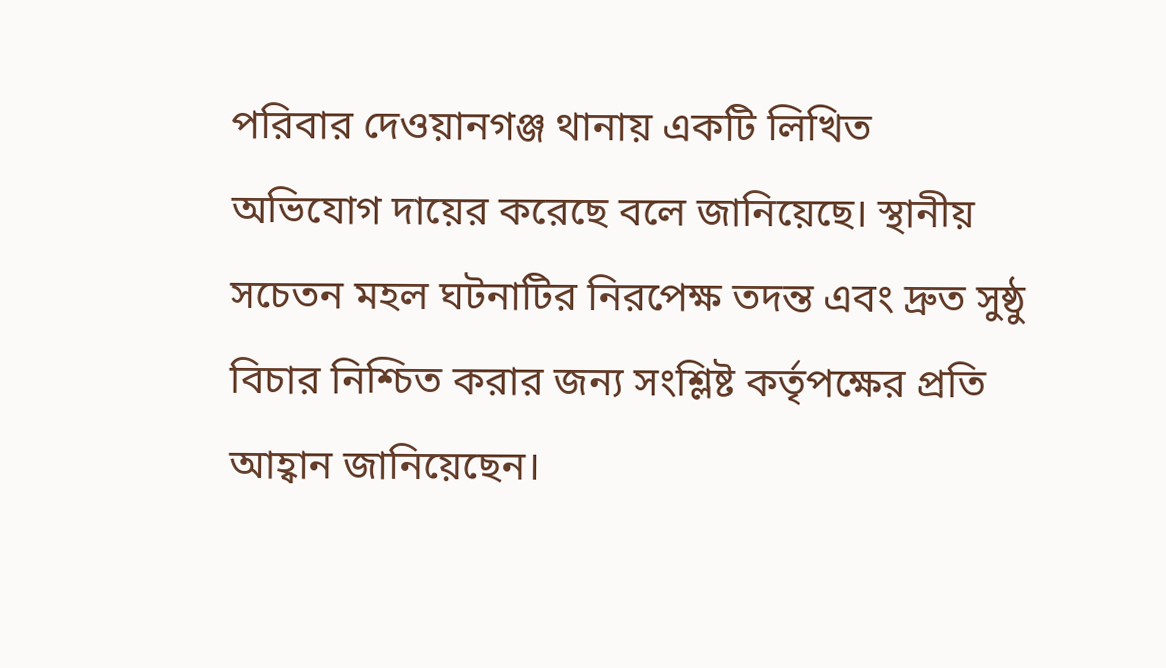পরিবার দেওয়ানগঞ্জ থানায় একটি লিখিত অভিযোগ দায়ের করেছে বলে জানিয়েছে। স্থানীয় সচেতন মহল ঘটনাটির নিরপেক্ষ তদন্ত এবং দ্রুত সুষ্ঠু বিচার নিশ্চিত করার জন্য সংশ্লিষ্ট কর্তৃপক্ষের প্রতি আহ্বান জানিয়েছেন।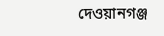দেওয়ানগঞ্জ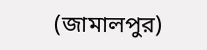(জামালপুর)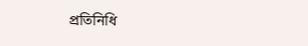প্রতিনিধি